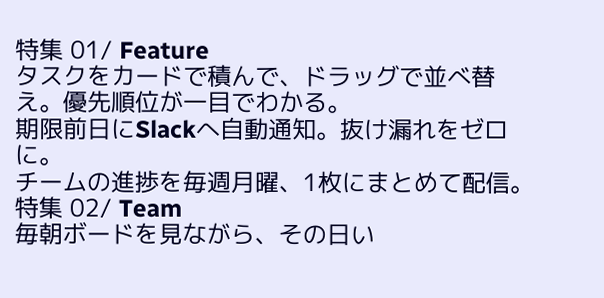特集 01/ Feature
タスクをカードで積んで、ドラッグで並べ替え。優先順位が一目でわかる。
期限前日にSlackへ自動通知。抜け漏れをゼロに。
チームの進捗を毎週月曜、1枚にまとめて配信。
特集 02/ Team
毎朝ボードを見ながら、その日い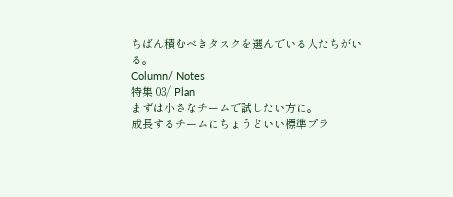ちばん積むべきタスクを選んでいる人たちがいる。
Column/ Notes
特集 03/ Plan
まずは小さなチームで試したい方に。
成長するチームにちょうどいい標準プラ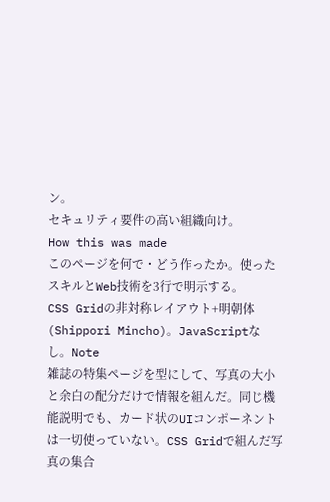ン。
セキュリティ要件の高い組織向け。
How this was made
このページを何で・どう作ったか。使ったスキルとWeb技術を3行で明示する。
CSS Gridの非対称レイアウト+明朝体(Shippori Mincho)。JavaScriptなし。Note
雑誌の特集ページを型にして、写真の大小と余白の配分だけで情報を組んだ。同じ機能説明でも、カード状のUIコンポーネントは一切使っていない。CSS Gridで組んだ写真の集合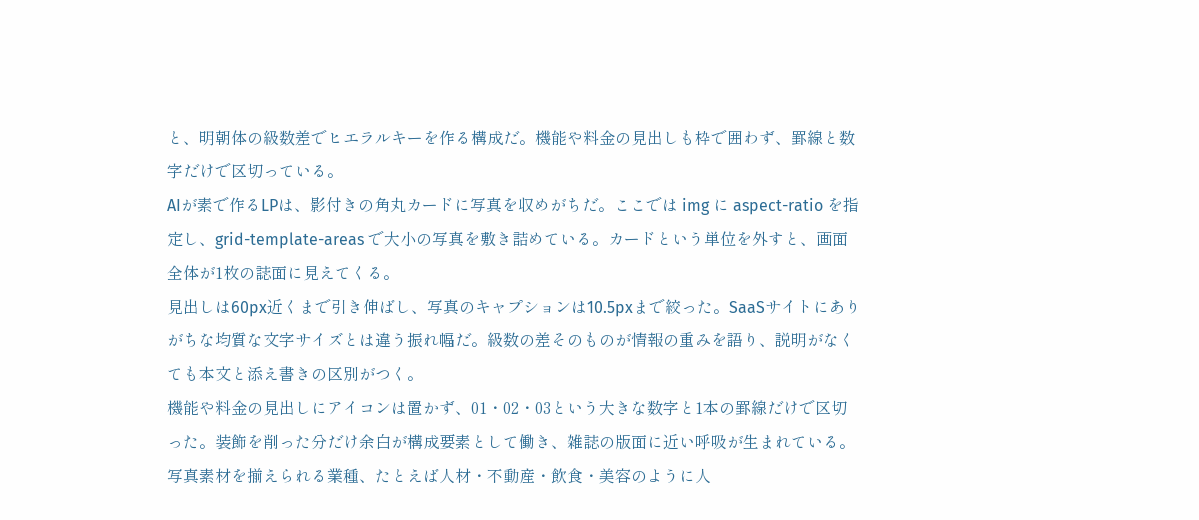と、明朝体の級数差でヒエラルキーを作る構成だ。機能や料金の見出しも枠で囲わず、罫線と数字だけで区切っている。
AIが素で作るLPは、影付きの角丸カードに写真を収めがちだ。ここでは img に aspect-ratio を指定し、grid-template-areas で大小の写真を敷き詰めている。カードという単位を外すと、画面全体が1枚の誌面に見えてくる。
見出しは60px近くまで引き伸ばし、写真のキャプションは10.5pxまで絞った。SaaSサイトにありがちな均質な文字サイズとは違う振れ幅だ。級数の差そのものが情報の重みを語り、説明がなくても本文と添え書きの区別がつく。
機能や料金の見出しにアイコンは置かず、01・02・03という大きな数字と1本の罫線だけで区切った。装飾を削った分だけ余白が構成要素として働き、雑誌の版面に近い呼吸が生まれている。
写真素材を揃えられる業種、たとえば人材・不動産・飲食・美容のように人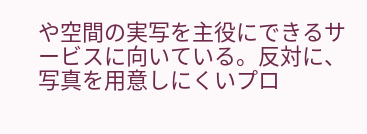や空間の実写を主役にできるサービスに向いている。反対に、写真を用意しにくいプロ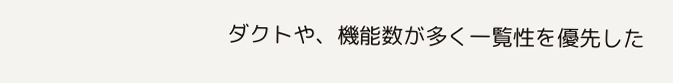ダクトや、機能数が多く一覧性を優先した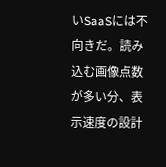いSaaSには不向きだ。読み込む画像点数が多い分、表示速度の設計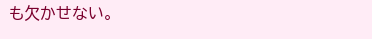も欠かせない。